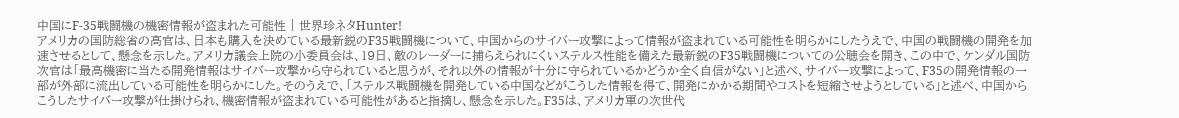中国にF-35戦闘機の機密情報が盗まれた可能性 | 世界珍ネタHunter!
アメリカの国防総省の高官は、日本も購入を決めている最新鋭のF35戦闘機について、中国からのサイバー攻撃によって情報が盗まれている可能性を明らかにしたうえで、中国の戦闘機の開発を加速させるとして、懸念を示した。アメリカ議会上院の小委員会は、19日、敵のレーダーに捕らえられにくいステルス性能を備えた最新鋭のF35戦闘機についての公聴会を開き、この中で、ケンダル国防次官は「最高機密に当たる開発情報はサイバー攻撃から守られていると思うが、それ以外の情報が十分に守られているかどうか全く自信がない」と述べ、サイバー攻撃によって、F35の開発情報の一部が外部に流出している可能性を明らかにした。そのうえで、「ステルス戦闘機を開発している中国などがこうした情報を得て、開発にかかる期間やコストを短縮させようとしている」と述べ、中国からこうしたサイバー攻撃が仕掛けられ、機密情報が盗まれている可能性があると指摘し、懸念を示した。F35は、アメリカ軍の次世代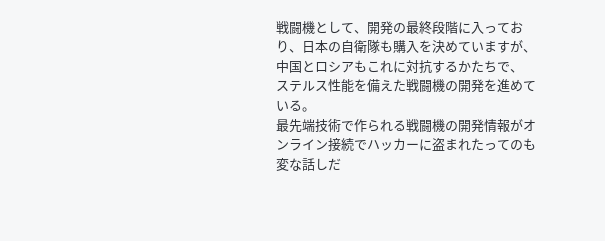戦闘機として、開発の最終段階に入っており、日本の自衛隊も購入を決めていますが、中国とロシアもこれに対抗するかたちで、 ステルス性能を備えた戦闘機の開発を進めている。
最先端技術で作られる戦闘機の開発情報がオンライン接続でハッカーに盗まれたってのも変な話しだ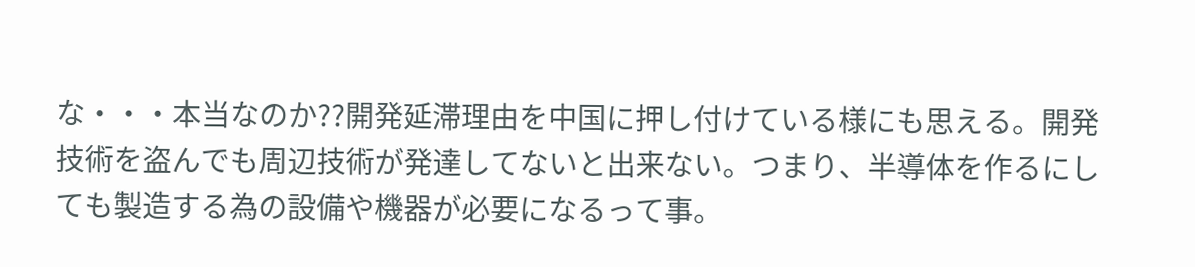な・・・本当なのか??開発延滞理由を中国に押し付けている様にも思える。開発技術を盗んでも周辺技術が発達してないと出来ない。つまり、半導体を作るにしても製造する為の設備や機器が必要になるって事。